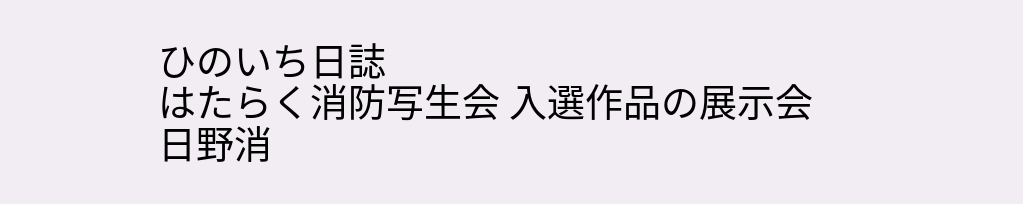ひのいち日誌
はたらく消防写生会 入選作品の展示会
日野消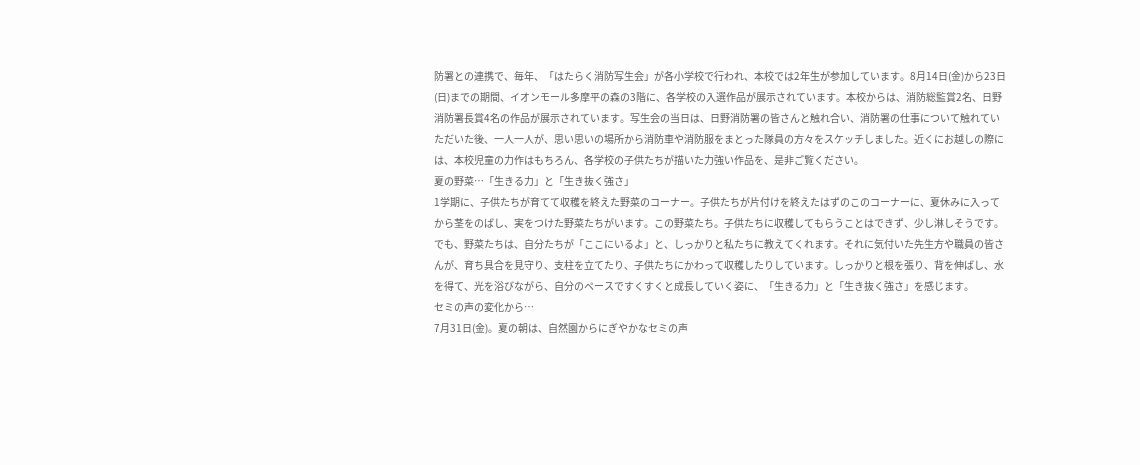防署との連携で、毎年、「はたらく消防写生会」が各小学校で行われ、本校では2年生が参加しています。8月14日(金)から23日(日)までの期間、イオンモール多摩平の森の3階に、各学校の入選作品が展示されています。本校からは、消防総監賞2名、日野消防署長賞4名の作品が展示されています。写生会の当日は、日野消防署の皆さんと触れ合い、消防署の仕事について触れていただいた後、一人一人が、思い思いの場所から消防車や消防服をまとった隊員の方々をスケッチしました。近くにお越しの際には、本校児童の力作はもちろん、各学校の子供たちが描いた力強い作品を、是非ご覧ください。
夏の野菜…「生きる力」と「生き抜く強さ」
1学期に、子供たちが育てて収穫を終えた野菜のコーナー。子供たちが片付けを終えたはずのこのコーナーに、夏休みに入ってから茎をのばし、実をつけた野菜たちがいます。この野菜たち。子供たちに収穫してもらうことはできず、少し淋しそうです。でも、野菜たちは、自分たちが「ここにいるよ」と、しっかりと私たちに教えてくれます。それに気付いた先生方や職員の皆さんが、育ち具合を見守り、支柱を立てたり、子供たちにかわって収穫したりしています。しっかりと根を張り、背を伸ばし、水を得て、光を浴びながら、自分のペースですくすくと成長していく姿に、「生きる力」と「生き抜く強さ」を感じます。
セミの声の変化から…
7月31日(金)。夏の朝は、自然園からにぎやかなセミの声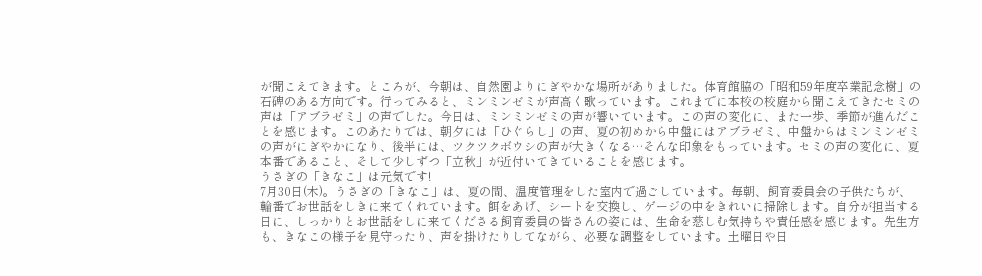が聞こえてきます。ところが、今朝は、自然園よりにぎやかな場所がありました。体育館脇の「昭和59年度卒業記念樹」の石碑のある方向です。行ってみると、ミンミンゼミが声高く歌っています。これまでに本校の校庭から聞こえてきたセミの声は「アブラゼミ」の声でした。今日は、ミンミンゼミの声が響いています。この声の変化に、また一歩、季節が進んだことを感じます。このあたりでは、朝夕には「ひぐらし」の声、夏の初めから中盤にはアブラゼミ、中盤からはミンミンゼミの声がにぎやかになり、後半には、ツクツクボウシの声が大きくなる…そんな印象をもっています。セミの声の変化に、夏本番であること、そして少しずつ「立秋」が近付いてきていることを感じます。
うさぎの「きなこ」は元気です!
7月30日(木)。うさぎの「きなこ」は、夏の間、温度管理をした室内で過ごしています。毎朝、飼育委員会の子供たちが、輪番でお世話をしきに来てくれています。餌をあげ、シートを交換し、ゲージの中をきれいに掃除します。自分が担当する日に、しっかりとお世話をしに来てくださる飼育委員の皆さんの姿には、生命を慈しむ気持ちや責任感を感じます。先生方も、きなこの様子を見守ったり、声を掛けたりしてながら、必要な調整をしています。土曜日や日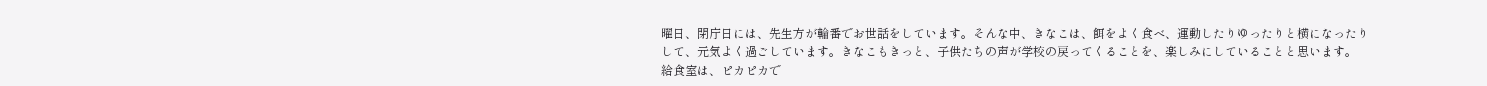曜日、閉庁日には、先生方が輪番でお世話をしています。そんな中、きなこは、餌をよく食べ、運動したりゆったりと横になったりして、元気よく過ごしています。きなこもきっと、子供たちの声が学校の戻ってくることを、楽しみにしていることと思います。
給食室は、ピカピカで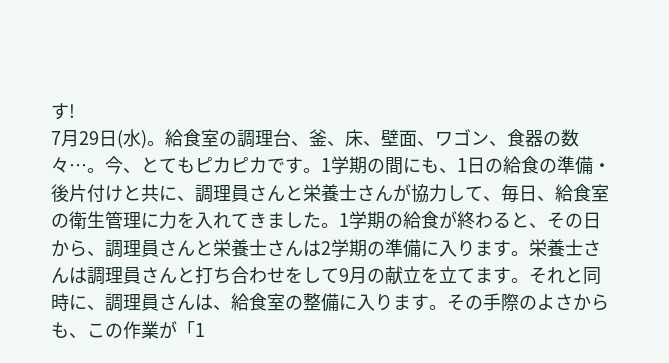す!
7月29日(水)。給食室の調理台、釜、床、壁面、ワゴン、食器の数々…。今、とてもピカピカです。1学期の間にも、1日の給食の準備・後片付けと共に、調理員さんと栄養士さんが協力して、毎日、給食室の衛生管理に力を入れてきました。1学期の給食が終わると、その日から、調理員さんと栄養士さんは2学期の準備に入ります。栄養士さんは調理員さんと打ち合わせをして9月の献立を立てます。それと同時に、調理員さんは、給食室の整備に入ります。その手際のよさからも、この作業が「1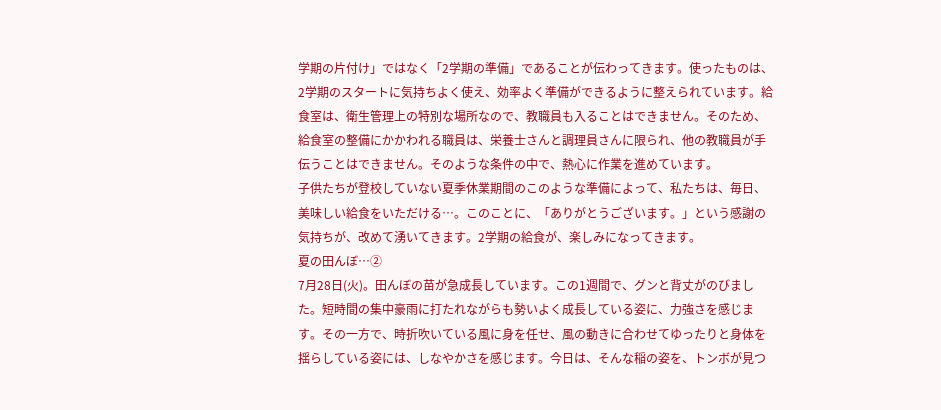学期の片付け」ではなく「2学期の準備」であることが伝わってきます。使ったものは、2学期のスタートに気持ちよく使え、効率よく準備ができるように整えられています。給食室は、衛生管理上の特別な場所なので、教職員も入ることはできません。そのため、給食室の整備にかかわれる職員は、栄養士さんと調理員さんに限られ、他の教職員が手伝うことはできません。そのような条件の中で、熱心に作業を進めています。
子供たちが登校していない夏季休業期間のこのような準備によって、私たちは、毎日、美味しい給食をいただける…。このことに、「ありがとうございます。」という感謝の気持ちが、改めて湧いてきます。2学期の給食が、楽しみになってきます。
夏の田んぼ…②
7月28日(火)。田んぼの苗が急成長しています。この1週間で、グンと背丈がのびました。短時間の集中豪雨に打たれながらも勢いよく成長している姿に、力強さを感じます。その一方で、時折吹いている風に身を任せ、風の動きに合わせてゆったりと身体を揺らしている姿には、しなやかさを感じます。今日は、そんな稲の姿を、トンボが見つ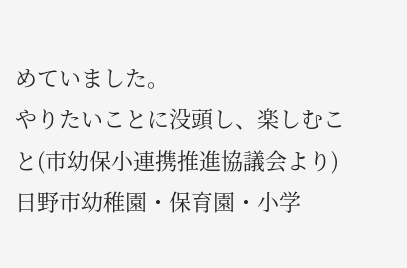めていました。
やりたいことに没頭し、楽しむこと(市幼保小連携推進協議会より)
日野市幼稚園・保育園・小学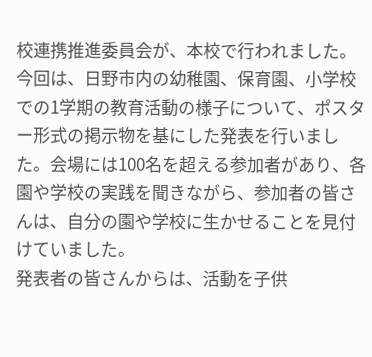校連携推進委員会が、本校で行われました。今回は、日野市内の幼稚園、保育園、小学校での1学期の教育活動の様子について、ポスター形式の掲示物を基にした発表を行いました。会場には100名を超える参加者があり、各園や学校の実践を聞きながら、参加者の皆さんは、自分の園や学校に生かせることを見付けていました。
発表者の皆さんからは、活動を子供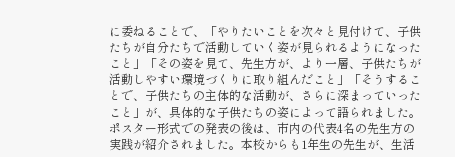に委ねることで、「やりたいことを次々と見付けて、子供たちが自分たちで活動していく姿が見られるようになったこと」「その姿を見て、先生方が、より一層、子供たちが活動しやすい環境づくりに取り組んだこと」「そうすることで、子供たちの主体的な活動が、さらに深まっていったこと」が、具体的な子供たちの姿によって語られました。
ポスター形式での発表の後は、市内の代表4名の先生方の実践が紹介されました。本校からも1年生の先生が、生活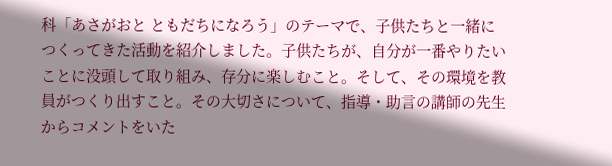科「あさがおと ともだちになろう」のテーマで、子供たちと一緒につくってきた活動を紹介しました。子供たちが、自分が一番やりたいことに没頭して取り組み、存分に楽しむこと。そして、その環境を教員がつくり出すこと。その大切さについて、指導・助言の講師の先生からコメントをいた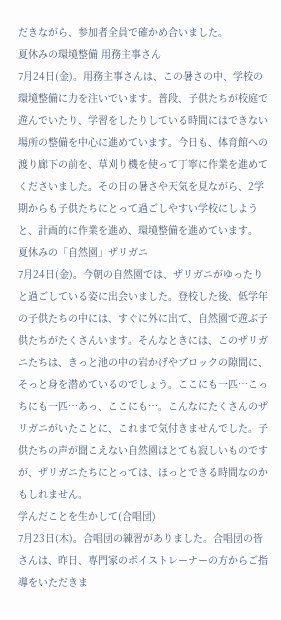だきながら、参加者全員で確かめ合いました。
夏休みの環境整備 用務主事さん
7月24日(金)。用務主事さんは、この暑さの中、学校の環境整備に力を注いでいます。普段、子供たちが校庭で遊んでいたり、学習をしたりしている時間にはできない場所の整備を中心に進めています。今日も、体育館への渡り廊下の前を、草刈り機を使って丁寧に作業を進めてくださいました。その日の暑さや天気を見ながら、2学期からも子供たちにとって過ごしやすい学校にしようと、計画的に作業を進め、環境整備を進めています。
夏休みの「自然園」ザリガニ
7月24日(金)。今朝の自然園では、ザリガニがゆったりと過ごしている姿に出会いました。登校した後、低学年の子供たちの中には、すぐに外に出て、自然園で遊ぶ子供たちがたくさんいます。そんなときには、このザリガニたちは、きっと池の中の岩かげやブロックの隙間に、そっと身を潜めているのでしょう。ここにも一匹…こっちにも一匹…あっ、ここにも…。こんなにたくさんのザリガニがいたことに、これまで気付きませんでした。子供たちの声が聞こえない自然園はとても寂しいものですが、ザリガニたちにとっては、ほっとできる時間なのかもしれません。
学んだことを生かして(合唱団)
7月23日(木)。合唱団の練習がありました。合唱団の皆さんは、昨日、専門家のボイストレーナーの方からご指導をいただきま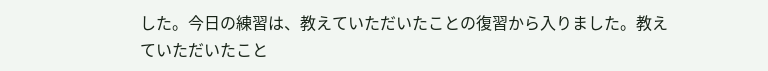した。今日の練習は、教えていただいたことの復習から入りました。教えていただいたこと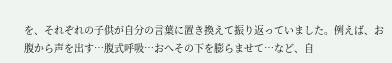を、それぞれの子供が自分の言葉に置き換えて振り返っていました。例えば、お腹から声を出す…腹式呼吸…おへその下を膨らませて…など、自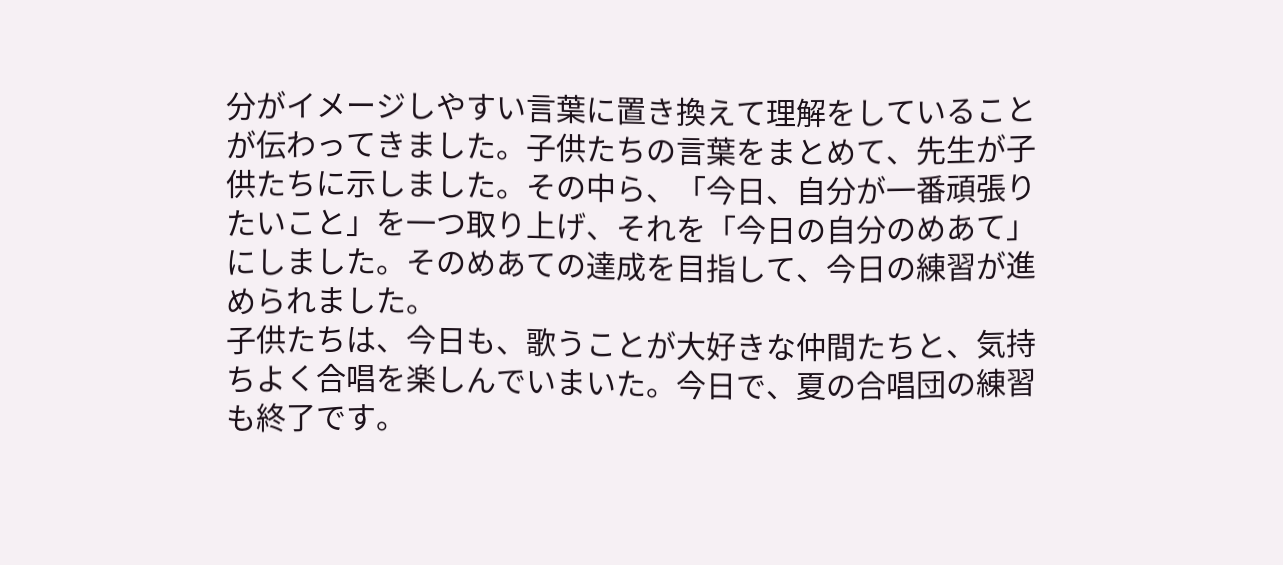分がイメージしやすい言葉に置き換えて理解をしていることが伝わってきました。子供たちの言葉をまとめて、先生が子供たちに示しました。その中ら、「今日、自分が一番頑張りたいこと」を一つ取り上げ、それを「今日の自分のめあて」にしました。そのめあての達成を目指して、今日の練習が進められました。
子供たちは、今日も、歌うことが大好きな仲間たちと、気持ちよく合唱を楽しんでいまいた。今日で、夏の合唱団の練習も終了です。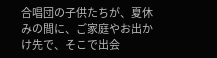合唱団の子供たちが、夏休みの間に、ご家庭やお出かけ先で、そこで出会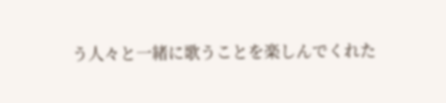う人々と一緒に歌うことを楽しんでくれた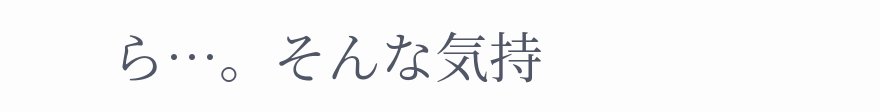ら…。そんな気持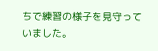ちで練習の様子を見守っていました。